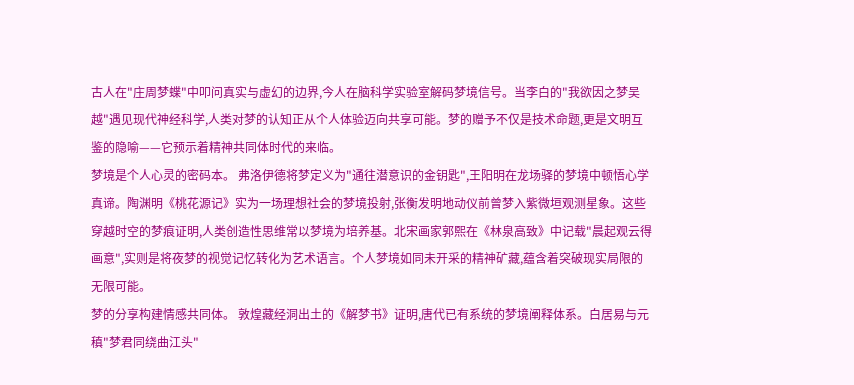古人在"庄周梦蝶"中叩问真实与虚幻的边界,今人在脑科学实验室解码梦境信号。当李白的"我欲因之梦吴越"遇见现代神经科学,人类对梦的认知正从个人体验迈向共享可能。梦的赠予不仅是技术命题,更是文明互鉴的隐喻——它预示着精神共同体时代的来临。
梦境是个人心灵的密码本。 弗洛伊德将梦定义为"通往潜意识的金钥匙",王阳明在龙场驿的梦境中顿悟心学真谛。陶渊明《桃花源记》实为一场理想社会的梦境投射,张衡发明地动仪前曾梦入紫微垣观测星象。这些穿越时空的梦痕证明,人类创造性思维常以梦境为培养基。北宋画家郭熙在《林泉高致》中记载"晨起观云得画意",实则是将夜梦的视觉记忆转化为艺术语言。个人梦境如同未开采的精神矿藏,蕴含着突破现实局限的无限可能。
梦的分享构建情感共同体。 敦煌藏经洞出土的《解梦书》证明,唐代已有系统的梦境阐释体系。白居易与元稹"梦君同绕曲江头"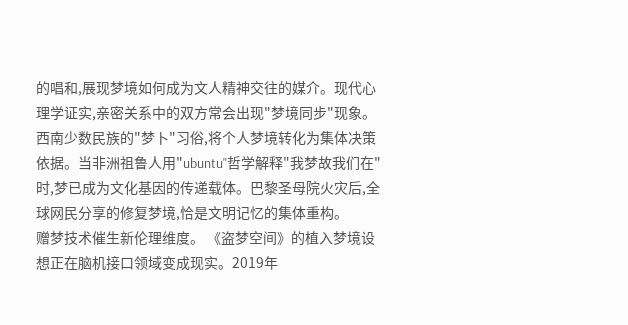的唱和,展现梦境如何成为文人精神交往的媒介。现代心理学证实,亲密关系中的双方常会出现"梦境同步"现象。西南少数民族的"梦卜"习俗,将个人梦境转化为集体决策依据。当非洲祖鲁人用"ubuntu"哲学解释"我梦故我们在"时,梦已成为文化基因的传递载体。巴黎圣母院火灾后,全球网民分享的修复梦境,恰是文明记忆的集体重构。
赠梦技术催生新伦理维度。 《盗梦空间》的植入梦境设想正在脑机接口领域变成现实。2019年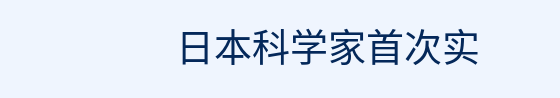日本科学家首次实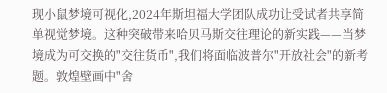现小鼠梦境可视化,2024年斯坦福大学团队成功让受试者共享简单视觉梦境。这种突破带来哈贝马斯交往理论的新实践——当梦境成为可交换的"交往货币",我们将面临波普尔"开放社会"的新考题。敦煌壁画中"舍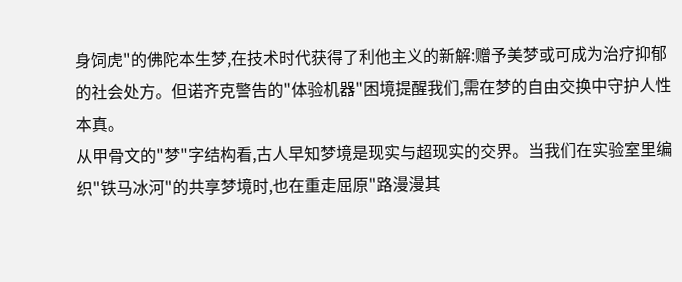身饲虎"的佛陀本生梦,在技术时代获得了利他主义的新解:赠予美梦或可成为治疗抑郁的社会处方。但诺齐克警告的"体验机器"困境提醒我们,需在梦的自由交换中守护人性本真。
从甲骨文的"梦"字结构看,古人早知梦境是现实与超现实的交界。当我们在实验室里编织"铁马冰河"的共享梦境时,也在重走屈原"路漫漫其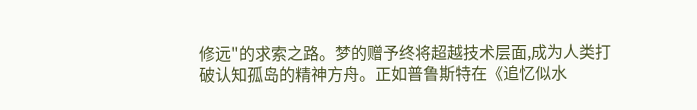修远"的求索之路。梦的赠予终将超越技术层面,成为人类打破认知孤岛的精神方舟。正如普鲁斯特在《追忆似水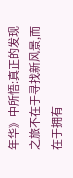年华》中所悟:真正的发现之旅不在于寻找新风景,而在于拥有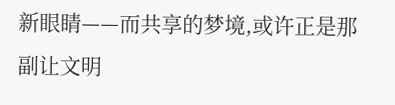新眼睛——而共享的梦境,或许正是那副让文明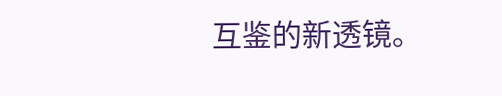互鉴的新透镜。